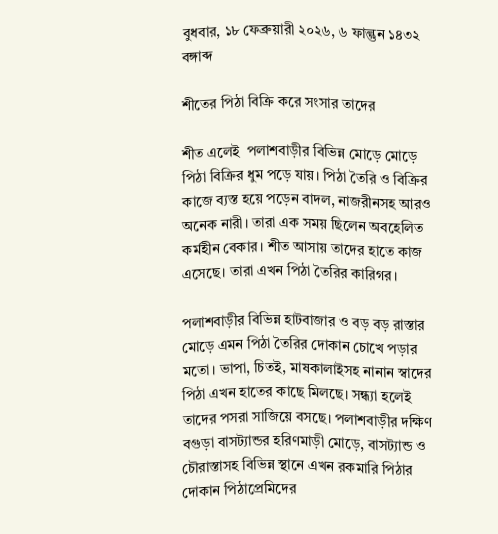বুধবার, ১৮ ফেব্রুয়ারী ২০২৬, ৬ ফাল্গুন ১৪৩২ বঙ্গাব্দ

শীতের পিঠা বিক্রি করে সংসার তাদের

শীত এলেই  পলাশবাড়ীর বিভিন্ন মোড়ে মোড়ে পিঠা বিক্রির ধুম পড়ে যায়। পিঠা তৈরি ও বিক্রির কাজে ব্যস্ত হয়ে পড়েন বাদল, নাজরীনসহ আরও অনেক নারী। তারা এক সময় ছিলেন অবহেলিত কর্মহীন বেকার। শীত আসায় তাদের হাতে কাজ এসেছে। তারা এখন পিঠা তৈরির কারিগর।

পলাশবাড়ীর বিভিন্ন হাটবাজার ও বড় বড় রাস্তার মোড়ে এমন পিঠা তৈরির দোকান চোখে পড়ার মতো। ভাপা, চিতই, মাষকালাইসহ নানান স্বাদের পিঠা এখন হাতের কাছে মিলছে। সন্ধ্যা হলেই তাদের পসরা সাজিয়ে বসছে। পলাশবাড়ীর দক্ষিণ বগুড়া বাসট্যান্ডর হরিণমাড়ী মোড়ে, বাসট্যান্ড ও চৌরাস্তাসহ বিভিন্ন স্থানে এখন রকমারি পিঠার দোকান পিঠাপ্রেমিদের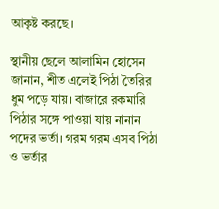আকৃষ্ট করছে।

স্থানীয় ছেলে আলামিন হোসেন জানান, শীত এলেই পিঠা তৈরির ধুম পড়ে যায়। বাজারে রকমারি পিঠার সঙ্গে পাওয়া যায় নানান পদের ভর্তা। গরম গরম এসব পিঠা ও ভর্তার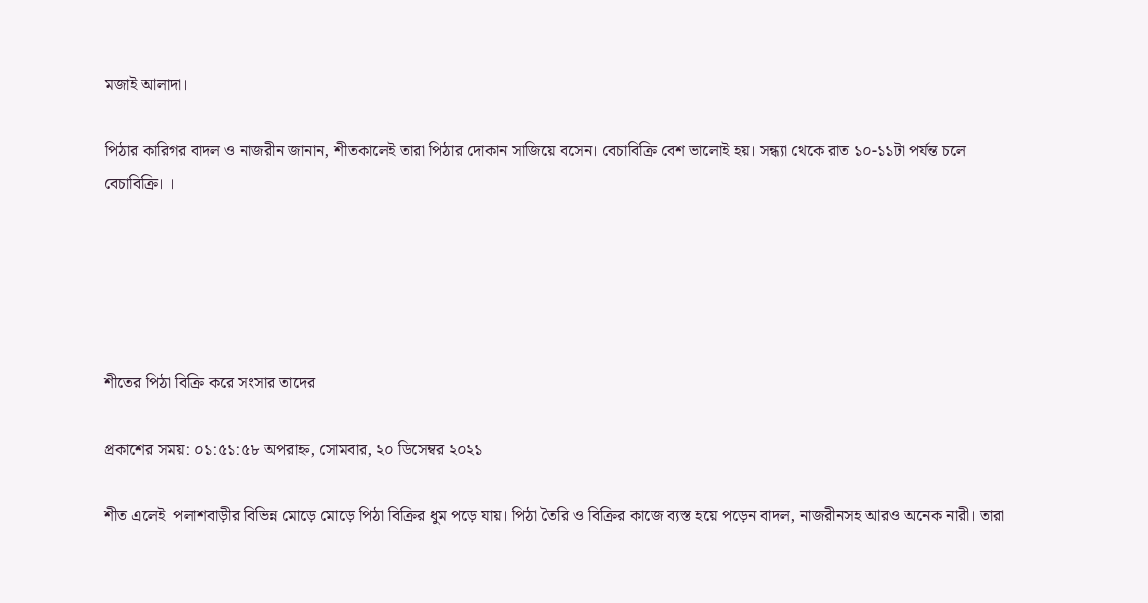মজাই আলাদা।

পিঠার কারিগর বাদল ও নাজরীন জানান, শীতকালেই তারা পিঠার দোকান সাজিয়ে বসেন। বেচাবিক্রি বেশ ভালোই হয়। সন্ধ্যা থেকে রাত ১০-১১টা পর্যন্ত চলে বেচাবিক্রি। ।





শীতের পিঠা বিক্রি করে সংসার তাদের

প্রকাশের সময়: ০১:৫১:৫৮ অপরাহ্ন, সোমবার, ২০ ডিসেম্বর ২০২১

শীত এলেই  পলাশবাড়ীর বিভিন্ন মোড়ে মোড়ে পিঠা বিক্রির ধুম পড়ে যায়। পিঠা তৈরি ও বিক্রির কাজে ব্যস্ত হয়ে পড়েন বাদল, নাজরীনসহ আরও অনেক নারী। তারা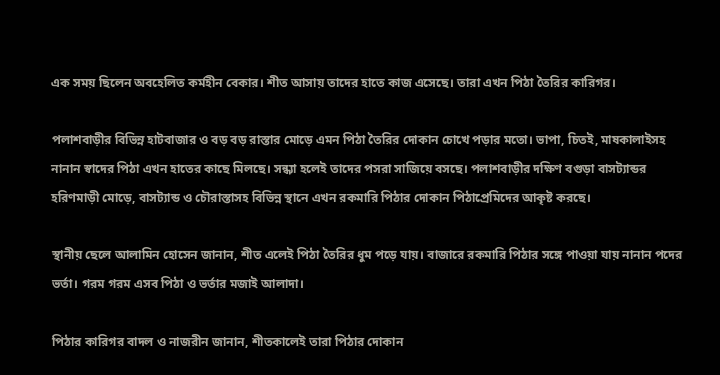এক সময় ছিলেন অবহেলিত কর্মহীন বেকার। শীত আসায় তাদের হাতে কাজ এসেছে। তারা এখন পিঠা তৈরির কারিগর।

পলাশবাড়ীর বিভিন্ন হাটবাজার ও বড় বড় রাস্তার মোড়ে এমন পিঠা তৈরির দোকান চোখে পড়ার মতো। ভাপা, চিতই, মাষকালাইসহ নানান স্বাদের পিঠা এখন হাতের কাছে মিলছে। সন্ধ্যা হলেই তাদের পসরা সাজিয়ে বসছে। পলাশবাড়ীর দক্ষিণ বগুড়া বাসট্যান্ডর হরিণমাড়ী মোড়ে, বাসট্যান্ড ও চৌরাস্তাসহ বিভিন্ন স্থানে এখন রকমারি পিঠার দোকান পিঠাপ্রেমিদের আকৃষ্ট করছে।

স্থানীয় ছেলে আলামিন হোসেন জানান, শীত এলেই পিঠা তৈরির ধুম পড়ে যায়। বাজারে রকমারি পিঠার সঙ্গে পাওয়া যায় নানান পদের ভর্তা। গরম গরম এসব পিঠা ও ভর্তার মজাই আলাদা।

পিঠার কারিগর বাদল ও নাজরীন জানান, শীতকালেই তারা পিঠার দোকান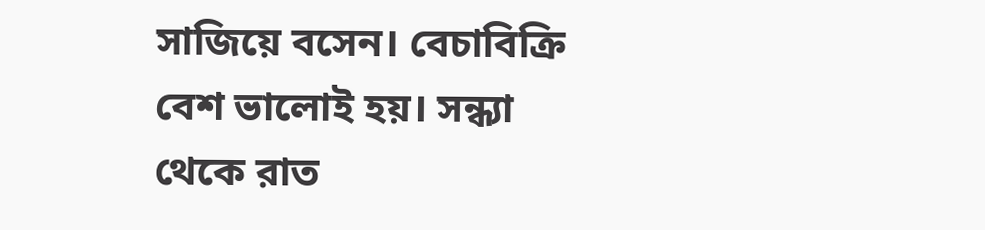সাজিয়ে বসেন। বেচাবিক্রি বেশ ভালোই হয়। সন্ধ্যা থেকে রাত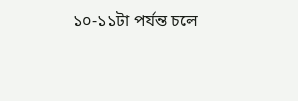১০-১১টা পর্যন্ত চলে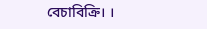বেচাবিক্রি। ।